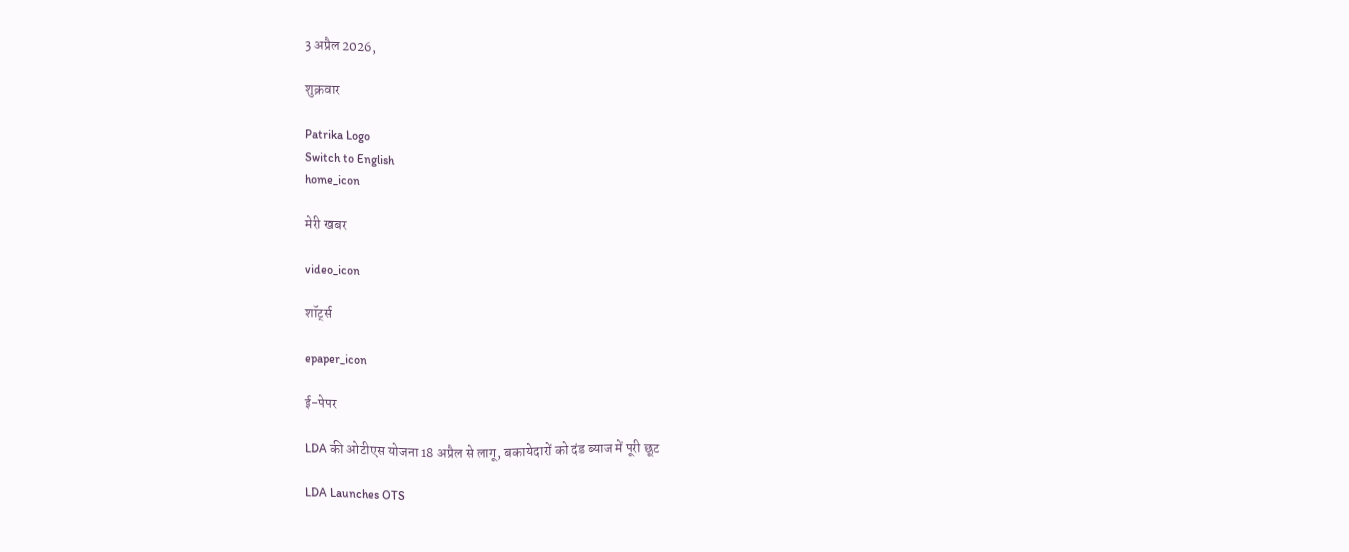3 अप्रैल 2026,

शुक्रवार

Patrika Logo
Switch to English
home_icon

मेरी खबर

video_icon

शॉर्ट्स

epaper_icon

ई-पेपर

LDA की ओटीएस योजना 18 अप्रैल से लागू, बकायेदारों को दंड ब्याज में पूरी छूट

LDA Launches OTS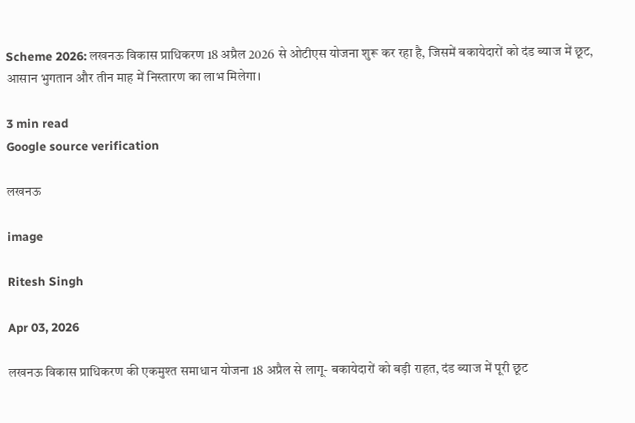Scheme 2026: लखनऊ विकास प्राधिकरण 18 अप्रैल 2026 से ओटीएस योजना शुरू कर रहा है, जिसमें बकायेदारों को दंड ब्याज में छूट, आसान भुगतान और तीन माह में निस्तारण का लाभ मिलेगा।

3 min read
Google source verification

लखनऊ

image

Ritesh Singh

Apr 03, 2026

लखनऊ विकास प्राधिकरण की एकमुश्त समाधान योजना 18 अप्रैल से लागू- बकायेदारों को बड़ी राहत, दंड ब्याज में पूरी छूट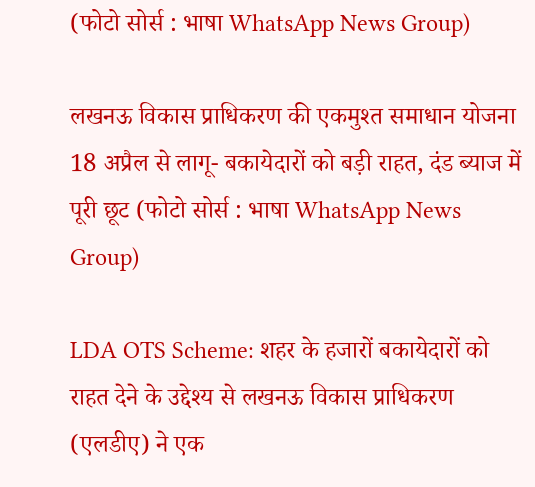(फोटो सोर्स : भाषा WhatsApp News Group)

लखनऊ विकास प्राधिकरण की एकमुश्त समाधान योजना 18 अप्रैल से लागू- बकायेदारों को बड़ी राहत, दंड ब्याज में पूरी छूट (फोटो सोर्स : भाषा WhatsApp News Group)

LDA OTS Scheme: शहर के हजारों बकायेदारों को राहत देने के उद्देश्य से लखनऊ विकास प्राधिकरण (एलडीए) ने एक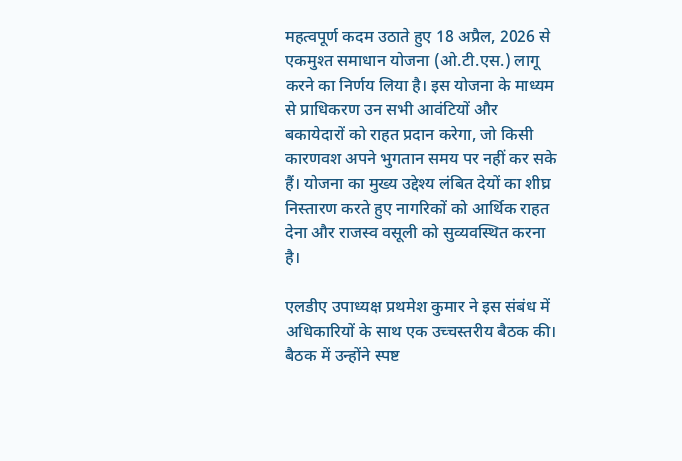महत्वपूर्ण कदम उठाते हुए 18 अप्रैल, 2026 से एकमुश्त समाधान योजना (ओ.टी.एस.) लागू करने का निर्णय लिया है। इस योजना के माध्यम से प्राधिकरण उन सभी आवंटियों और बकायेदारों को राहत प्रदान करेगा, जो किसी कारणवश अपने भुगतान समय पर नहीं कर सके हैं। योजना का मुख्य उद्देश्य लंबित देयों का शीघ्र निस्तारण करते हुए नागरिकों को आर्थिक राहत देना और राजस्व वसूली को सुव्यवस्थित करना है।

एलडीए उपाध्यक्ष प्रथमेश कुमार ने इस संबंध में अधिकारियों के साथ एक उच्चस्तरीय बैठक की। बैठक में उन्होंने स्पष्ट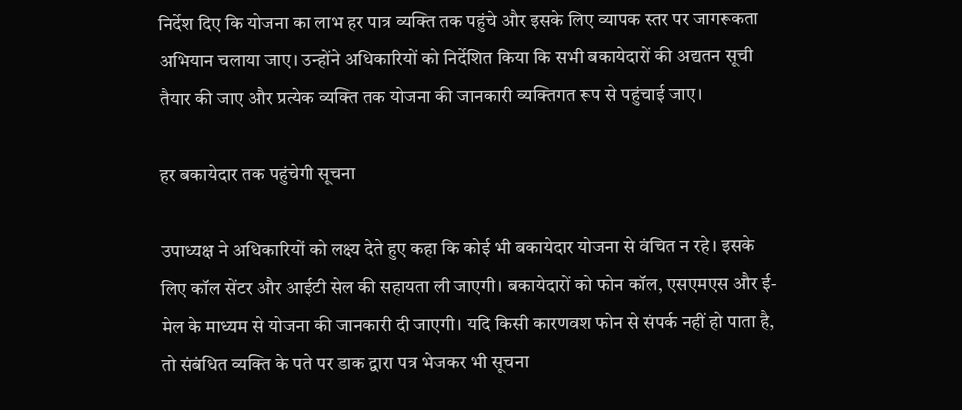निर्देश दिए कि योजना का लाभ हर पात्र व्यक्ति तक पहुंचे और इसके लिए व्यापक स्तर पर जागरूकता अभियान चलाया जाए। उन्होंने अधिकारियों को निर्देशित किया कि सभी बकायेदारों की अद्यतन सूची तैयार की जाए और प्रत्येक व्यक्ति तक योजना की जानकारी व्यक्तिगत रूप से पहुंचाई जाए।

हर बकायेदार तक पहुंचेगी सूचना

उपाध्यक्ष ने अधिकारियों को लक्ष्य देते हुए कहा कि कोई भी बकायेदार योजना से वंचित न रहे। इसके लिए कॉल सेंटर और आईटी सेल की सहायता ली जाएगी। बकायेदारों को फोन कॉल, एसएमएस और ई-मेल के माध्यम से योजना की जानकारी दी जाएगी। यदि किसी कारणवश फोन से संपर्क नहीं हो पाता है, तो संबंधित व्यक्ति के पते पर डाक द्वारा पत्र भेजकर भी सूचना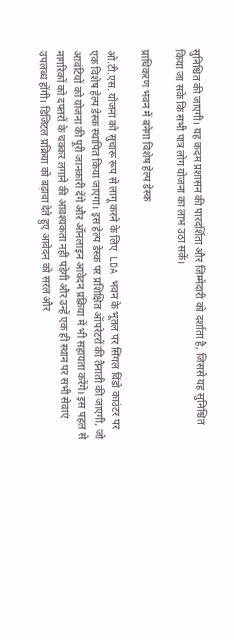सुनिश्चित की जाएगी। यह कदम प्रशासन की पारदर्शिता और जिम्मेदारी को दर्शाता है, जिससे यह सुनिश्चित किया जा सके कि सभी पात्र लोग योजना का लाभ उठा सकें।

प्राधिकरण भवन में बनेगा विशेष हेल्प डेस्क

ओ.टी.एस. योजना को सुचारू रूप से लागू करने के लिए  LDA भवन के भूतल पर सिंगल विंडो काउंटर पर एक विशेष हेल्प डेस्क स्थापित किया जाएगा। इस हेल्प डेस्क पर प्रशिक्षित ऑपरेटरों की तैनाती की जाएगी, जो आवंटियों को योजना की पूरी जानकारी देंगे और ऑनलाइन आवेदन प्रक्रिया में भी सहायता करेंगे। इस पहल से नागरिकों को दफ्तरों के चक्कर लगाने की आवश्यकता नहीं पड़ेगी और उन्हें एक ही स्थान पर सभी सेवाएं उपलब्ध होंगी। डिजिटल प्रक्रिया को बढ़ावा देते हुए आवेदन को सरल और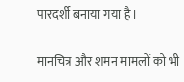पारदर्शी बनाया गया है।

मानचित्र और शमन मामलों को भी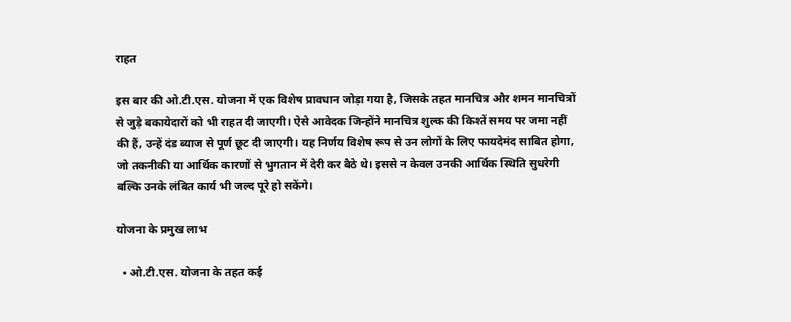राहत

इस बार की ओ.टी.एस. योजना में एक विशेष प्रावधान जोड़ा गया है, जिसके तहत मानचित्र और शमन मानचित्रों से जुड़े बकायेदारों को भी राहत दी जाएगी। ऐसे आवेदक जिन्होंने मानचित्र शुल्क की किश्तें समय पर जमा नहीं की हैं, उन्हें दंड ब्याज से पूर्ण छूट दी जाएगी। यह निर्णय विशेष रूप से उन लोगों के लिए फायदेमंद साबित होगा, जो तकनीकी या आर्थिक कारणों से भुगतान में देरी कर बैठे थे। इससे न केवल उनकी आर्थिक स्थिति सुधरेगी बल्कि उनके लंबित कार्य भी जल्द पूरे हो सकेंगे।

योजना के प्रमुख लाभ

  • ओ.टी.एस. योजना के तहत कई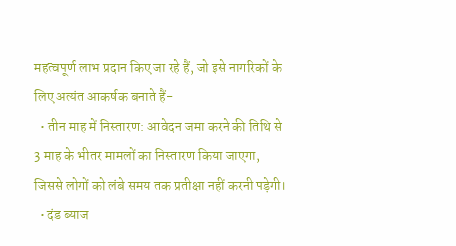महत्वपूर्ण लाभ प्रदान किए जा रहे हैं, जो इसे नागरिकों के लिए अत्यंत आकर्षक बनाते हैं-
  • तीन माह में निस्तारण: आवेदन जमा करने की तिथि से 3 माह के भीतर मामलों का निस्तारण किया जाएगा, जिससे लोगों को लंबे समय तक प्रतीक्षा नहीं करनी पड़ेगी।
  • दंड ब्याज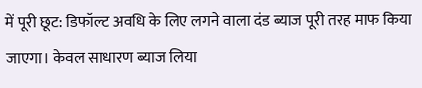में पूरी छूट: डिफॉल्ट अवधि के लिए लगने वाला दंड ब्याज पूरी तरह माफ किया जाएगा। केवल साधारण ब्याज लिया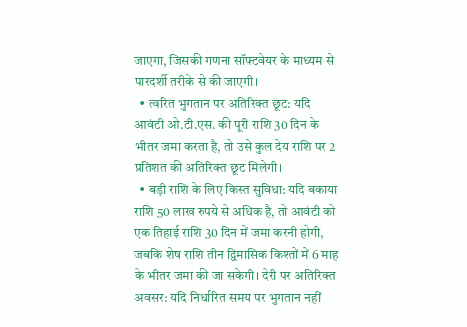जाएगा, जिसकी गणना सॉफ्टवेयर के माध्यम से पारदर्शी तरीके से की जाएगी।
  • त्वरित भुगतान पर अतिरिक्त छूट: यदि आवंटी ओ.टी.एस. की पूरी राशि 30 दिन के भीतर जमा करता है, तो उसे कुल देय राशि पर 2 प्रतिशत की अतिरिक्त छूट मिलेगी।
  • बड़ी राशि के लिए किस्त सुविधा: यदि बकाया राशि 50 लाख रुपये से अधिक है, तो आवंटी को एक तिहाई राशि 30 दिन में जमा करनी होगी, जबकि शेष राशि तीन द्विमासिक किश्तों में 6 माह के भीतर जमा की जा सकेगी। देरी पर अतिरिक्त अवसर: यदि निर्धारित समय पर भुगतान नहीं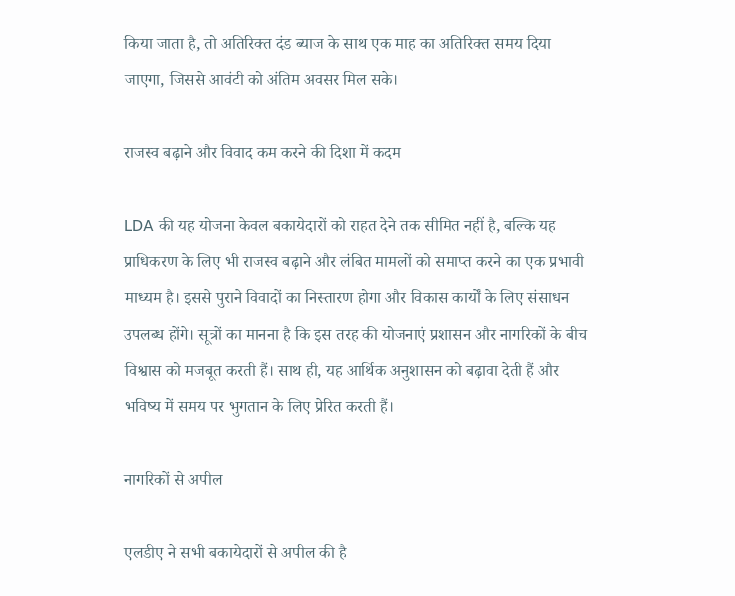किया जाता है, तो अतिरिक्त दंड ब्याज के साथ एक माह का अतिरिक्त समय दिया जाएगा, जिससे आवंटी को अंतिम अवसर मिल सके।

राजस्व बढ़ाने और विवाद कम करने की दिशा में कदम

LDA की यह योजना केवल बकायेदारों को राहत देने तक सीमित नहीं है, बल्कि यह प्राधिकरण के लिए भी राजस्व बढ़ाने और लंबित मामलों को समाप्त करने का एक प्रभावी माध्यम है। इससे पुराने विवादों का निस्तारण होगा और विकास कार्यों के लिए संसाधन उपलब्ध होंगे। सूत्रों का मानना है कि इस तरह की योजनाएं प्रशासन और नागरिकों के बीच विश्वास को मजबूत करती हैं। साथ ही, यह आर्थिक अनुशासन को बढ़ावा देती हैं और भविष्य में समय पर भुगतान के लिए प्रेरित करती हैं।

नागरिकों से अपील

एलडीए ने सभी बकायेदारों से अपील की है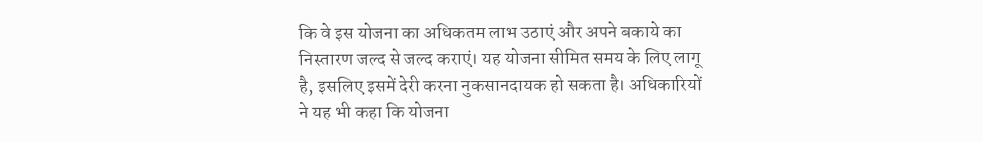कि वे इस योजना का अधिकतम लाभ उठाएं और अपने बकाये का निस्तारण जल्द से जल्द कराएं। यह योजना सीमित समय के लिए लागू है, इसलिए इसमें देरी करना नुकसानदायक हो सकता है। अधिकारियों ने यह भी कहा कि योजना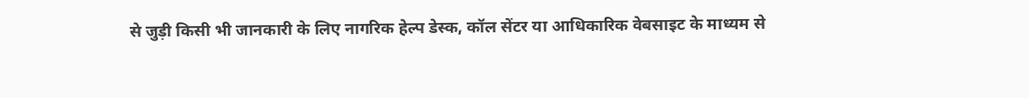से जुड़ी किसी भी जानकारी के लिए नागरिक हेल्प डेस्क, कॉल सेंटर या आधिकारिक वेबसाइट के माध्यम से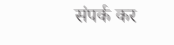संपर्क कर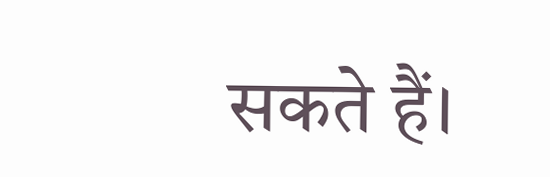सकते हैं।